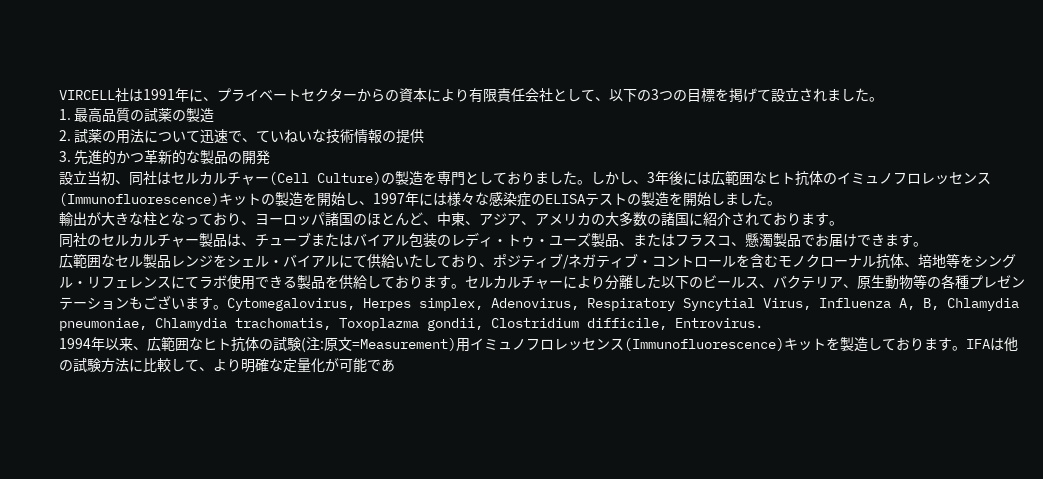VIRCELL社は1991年に、プライベートセクターからの資本により有限責任会社として、以下の3つの目標を掲げて設立されました。
1. 最高品質の試薬の製造
2. 試薬の用法について迅速で、ていねいな技術情報の提供
3. 先進的かつ革新的な製品の開発
設立当初、同社はセルカルチャー(Cell Culture)の製造を専門としておりました。しかし、3年後には広範囲なヒト抗体のイミュノフロレッセンス(Immunofluorescence)キットの製造を開始し、1997年には様々な感染症のELISAテストの製造を開始しました。
輸出が大きな柱となっており、ヨーロッパ諸国のほとんど、中東、アジア、アメリカの大多数の諸国に紹介されております。
同社のセルカルチャー製品は、チューブまたはバイアル包装のレディ・トゥ・ユーズ製品、またはフラスコ、懸濁製品でお届けできます。
広範囲なセル製品レンジをシェル・バイアルにて供給いたしており、ポジティブ/ネガティブ・コントロールを含むモノクローナル抗体、培地等をシングル・リフェレンスにてラボ使用できる製品を供給しております。セルカルチャーにより分離した以下のビールス、バクテリア、原生動物等の各種プレゼンテーションもございます。Cytomegalovirus, Herpes simplex, Adenovirus, Respiratory Syncytial Virus, Influenza A, B, Chlamydia pneumoniae, Chlamydia trachomatis, Toxoplazma gondii, Clostridium difficile, Entrovirus.
1994年以来、広範囲なヒト抗体の試験(注:原文=Measurement)用イミュノフロレッセンス(Immunofluorescence)キットを製造しております。IFAは他の試験方法に比較して、より明確な定量化が可能であ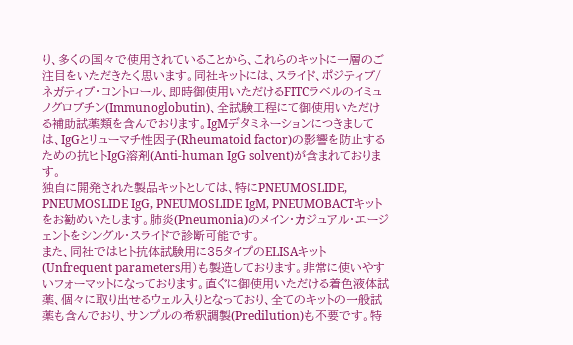り、多くの国々で使用されていることから、これらのキットに一層のご注目をいただきたく思います。同社キットには、スライド、ポジティブ/ネガティブ・コントロール、即時御使用いただけるFITCラベルのイミュノグロブチン(Immunoglobutin)、全試験工程にて御使用いただける補助試薬類を含んでおります。IgMデタミネーションにつきましては、IgGとリューマチ性因子(Rheumatoid factor)の影響を防止するための抗ヒトIgG溶剤(Anti-human IgG solvent)が含まれております。
独自に開発された製品キットとしては、特にPNEUMOSLIDE, PNEUMOSLIDE IgG, PNEUMOSLIDE IgM, PNEUMOBACTキットをお勧めいたします。肺炎(Pneumonia)のメイン・カジュアル・エージェントをシングル・スライドで診断可能です。
また、同社ではヒト抗体試験用に35タイプのELISAキット(Unfrequent parameters用)も製造しております。非常に使いやすいフォーマットになっております。直ぐに御使用いただける着色液体試薬、個々に取り出せるウェル入りとなっており、全てのキットの一般試薬も含んでおり、サンプルの希釈調製(Predilution)も不要です。特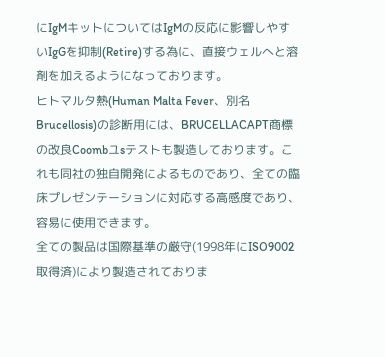にIgMキットについてはIgMの反応に影響しやすいIgGを抑制(Retire)する為に、直接ウェルへと溶剤を加えるようになっております。
ヒトマルタ熱(Human Malta Fever、別名Brucellosis)の診断用には、BRUCELLACAPT商標の改良Coombユsテストも製造しております。これも同社の独自開発によるものであり、全ての臨床プレゼンテーションに対応する高感度であり、容易に使用できます。
全ての製品は国際基準の厳守(1998年にISO9002取得済)により製造されておりま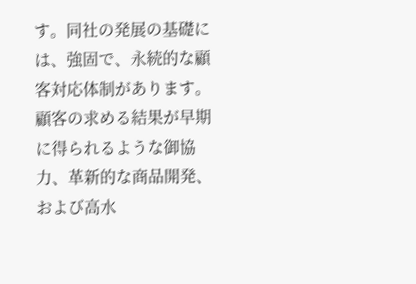す。同社の発展の基礎には、強固で、永続的な顧客対応体制があります。顧客の求める結果が早期に得られるような御協力、革新的な商品開発、および高水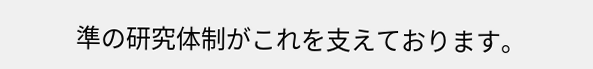準の研究体制がこれを支えております。